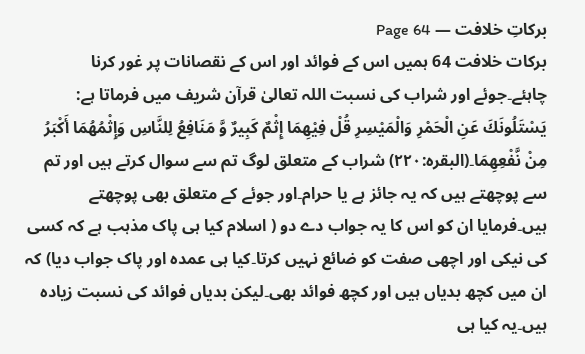برکاتِ خلافت — Page 64
برکات خلافت 64 ہمیں اس کے فوائد اور اس کے نقصانات پر غور کرنا چاہئے۔جوئے اور شراب کی نسبت اللہ تعالیٰ قرآن شریف میں فرماتا ہے: يَسْتَلُونَكَ عَنِ الْحَمْرِ وَالْمَيْسِرِ قُلْ فِيْهِمَا إِثْمٌ كَبِيرٌ وَّ مَنَافِعُ لِلنَّاسِ وَإِثْمُهُمَا أَكْبَرُ مِنْ نَّفْعِهِمَا۔(البقرہ:۲۲۰) شراب کے متعلق لوگ تم سے سوال کرتے ہیں اور تم سے پوچھتے ہیں کہ یہ جائز ہے یا حرام۔اور جوئے کے متعلق بھی پوچھتے ہیں۔فرمایا ان کو اس کا یہ جواب دے دو ( اسلام کیا ہی پاک مذہب ہے کہ کسی کی نیکی اور اچھی صفت کو ضائع نہیں کرتا۔کیا ہی عمدہ اور پاک جواب دیا) کہ ان میں کچھ بدیاں ہیں اور کچھ فوائد بھی۔لیکن بدیاں فوائد کی نسبت زیادہ ہیں۔یہ کیا ہی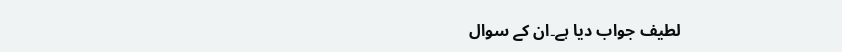لطیف جواب دیا ہے۔ان کے سوال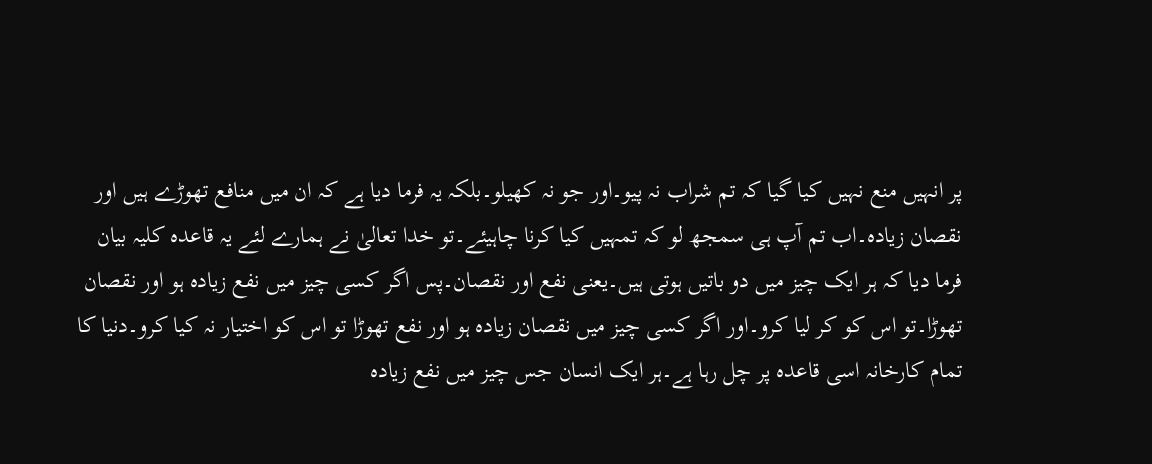پر انہیں منع نہیں کیا گیا کہ تم شراب نہ پیو۔اور جو نہ کھیلو۔بلکہ یہ فرما دیا ہے کہ ان میں منافع تھوڑے ہیں اور نقصان زیادہ۔اب تم آپ ہی سمجھ لو کہ تمہیں کیا کرنا چاہیئے۔تو خدا تعالیٰ نے ہمارے لئے یہ قاعدہ کلیہ بیان فرما دیا کہ ہر ایک چیز میں دو باتیں ہوتی ہیں۔یعنی نفع اور نقصان۔پس اگر کسی چیز میں نفع زیادہ ہو اور نقصان تھوڑا۔تو اس کو کر لیا کرو۔اور اگر کسی چیز میں نقصان زیادہ ہو اور نفع تھوڑا تو اس کو اختیار نہ کیا کرو۔دنیا کا تمام کارخانہ اسی قاعدہ پر چل رہا ہے۔ہر ایک انسان جس چیز میں نفع زیادہ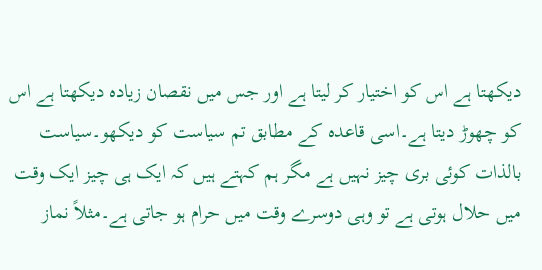دیکھتا ہے اس کو اختیار کر لیتا ہے اور جس میں نقصان زیادہ دیکھتا ہے اس کو چھوڑ دیتا ہے۔اسی قاعدہ کے مطابق تم سیاست کو دیکھو۔سیاست بالذات کوئی بری چیز نہیں ہے مگر ہم کہتے ہیں کہ ایک ہی چیز ایک وقت میں حلال ہوتی ہے تو وہی دوسرے وقت میں حرام ہو جاتی ہے۔مثلاً نماز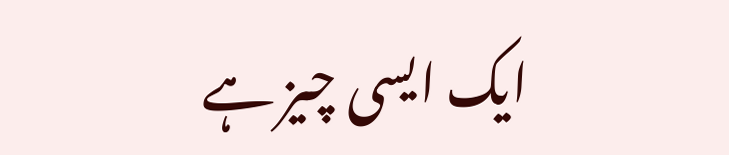ایک ایسی چیز ہے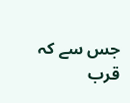جس سے کہ قرب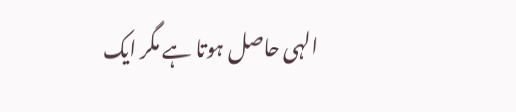الہی حاصل ہوتا ہے مگر ایک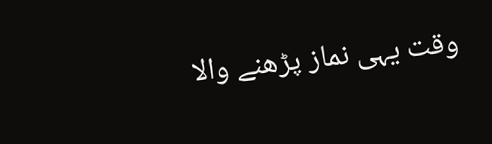وقت یہی نماز پڑھنے والا